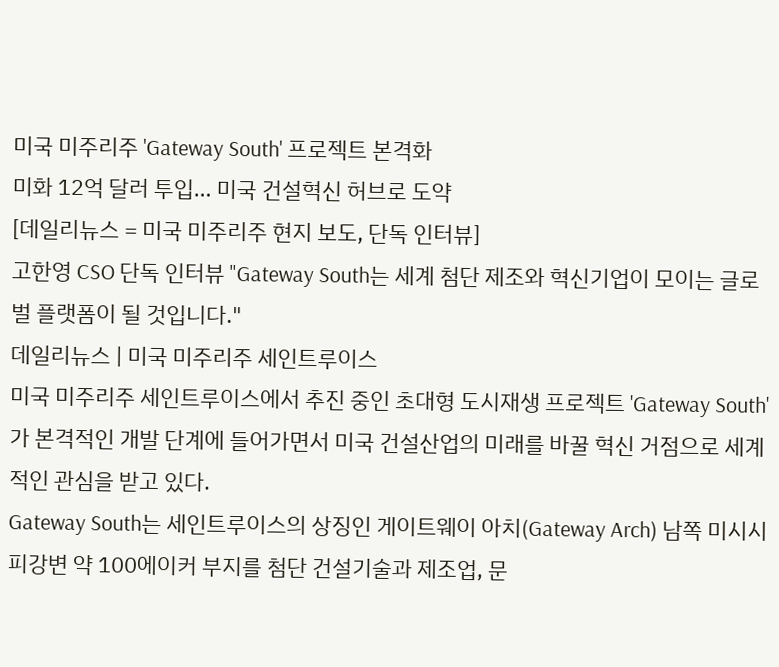미국 미주리주 'Gateway South' 프로젝트 본격화
미화 12억 달러 투입… 미국 건설혁신 허브로 도약
[데일리뉴스 = 미국 미주리주 현지 보도, 단독 인터뷰]
고한영 CSO 단독 인터뷰 "Gateway South는 세계 첨단 제조와 혁신기업이 모이는 글로벌 플랫폼이 될 것입니다."
데일리뉴스 | 미국 미주리주 세인트루이스
미국 미주리주 세인트루이스에서 추진 중인 초대형 도시재생 프로젝트 'Gateway South'가 본격적인 개발 단계에 들어가면서 미국 건설산업의 미래를 바꿀 혁신 거점으로 세계적인 관심을 받고 있다.
Gateway South는 세인트루이스의 상징인 게이트웨이 아치(Gateway Arch) 남쪽 미시시피강변 약 100에이커 부지를 첨단 건설기술과 제조업, 문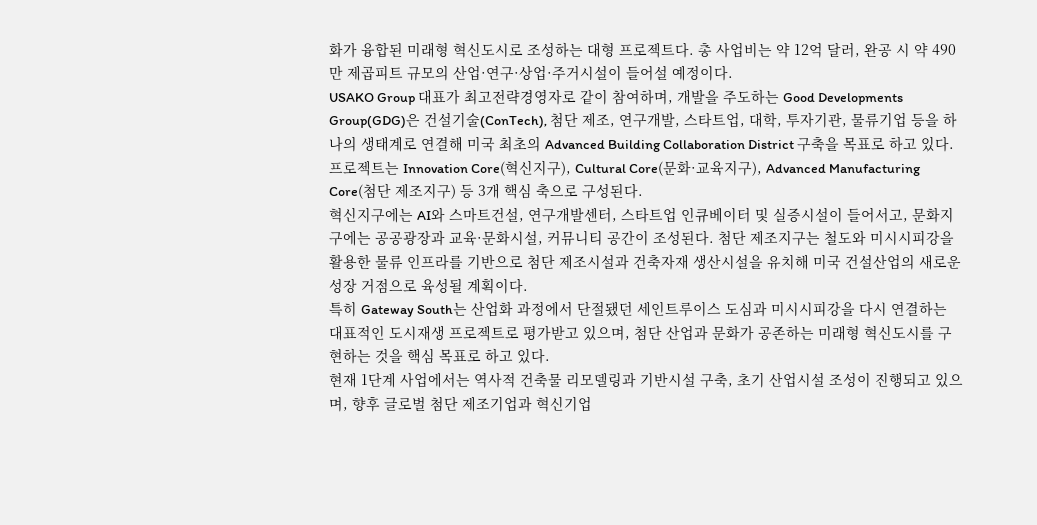화가 융합된 미래형 혁신도시로 조성하는 대형 프로젝트다. 총 사업비는 약 12억 달러, 완공 시 약 490만 제곱피트 규모의 산업·연구·상업·주거시설이 들어설 예정이다.
USAKO Group 대표가 최고전략경영자로 같이 참여하며, 개발을 주도하는 Good Developments Group(GDG)은 건설기술(ConTech), 첨단 제조, 연구개발, 스타트업, 대학, 투자기관, 물류기업 등을 하나의 생태계로 연결해 미국 최초의 Advanced Building Collaboration District 구축을 목표로 하고 있다.
프로젝트는 Innovation Core(혁신지구), Cultural Core(문화·교육지구), Advanced Manufacturing Core(첨단 제조지구) 등 3개 핵심 축으로 구성된다.
혁신지구에는 AI와 스마트건설, 연구개발센터, 스타트업 인큐베이터 및 실증시설이 들어서고, 문화지구에는 공공광장과 교육·문화시설, 커뮤니티 공간이 조성된다. 첨단 제조지구는 철도와 미시시피강을 활용한 물류 인프라를 기반으로 첨단 제조시설과 건축자재 생산시설을 유치해 미국 건설산업의 새로운 성장 거점으로 육성될 계획이다.
특히 Gateway South는 산업화 과정에서 단절됐던 세인트루이스 도심과 미시시피강을 다시 연결하는 대표적인 도시재생 프로젝트로 평가받고 있으며, 첨단 산업과 문화가 공존하는 미래형 혁신도시를 구현하는 것을 핵심 목표로 하고 있다.
현재 1단계 사업에서는 역사적 건축물 리모델링과 기반시설 구축, 초기 산업시설 조성이 진행되고 있으며, 향후 글로벌 첨단 제조기업과 혁신기업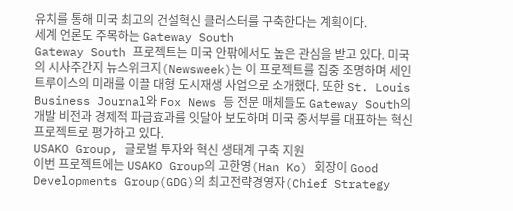유치를 통해 미국 최고의 건설혁신 클러스터를 구축한다는 계획이다.
세계 언론도 주목하는 Gateway South
Gateway South 프로젝트는 미국 안팎에서도 높은 관심을 받고 있다. 미국의 시사주간지 뉴스위크지(Newsweek)는 이 프로젝트를 집중 조명하며 세인트루이스의 미래를 이끌 대형 도시재생 사업으로 소개했다. 또한 St. Louis Business Journal와 Fox News 등 전문 매체들도 Gateway South의 개발 비전과 경제적 파급효과를 잇달아 보도하며 미국 중서부를 대표하는 혁신 프로젝트로 평가하고 있다.
USAKO Group, 글로벌 투자와 혁신 생태계 구축 지원
이번 프로젝트에는 USAKO Group의 고한영(Han Ko) 회장이 Good Developments Group(GDG)의 최고전략경영자(Chief Strategy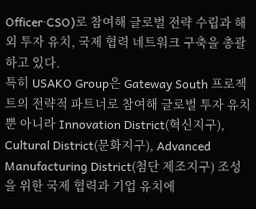Officer·CSO)로 참여해 글로벌 전략 수립과 해외 투자 유치, 국제 협력 네트워크 구축을 총괄하고 있다.
특히 USAKO Group은 Gateway South 프로젝트의 전략적 파트너로 참여해 글로벌 투자 유치뿐 아니라 Innovation District(혁신지구), Cultural District(문화지구), Advanced Manufacturing District(첨단 제조지구) 조성을 위한 국제 협력과 기업 유치에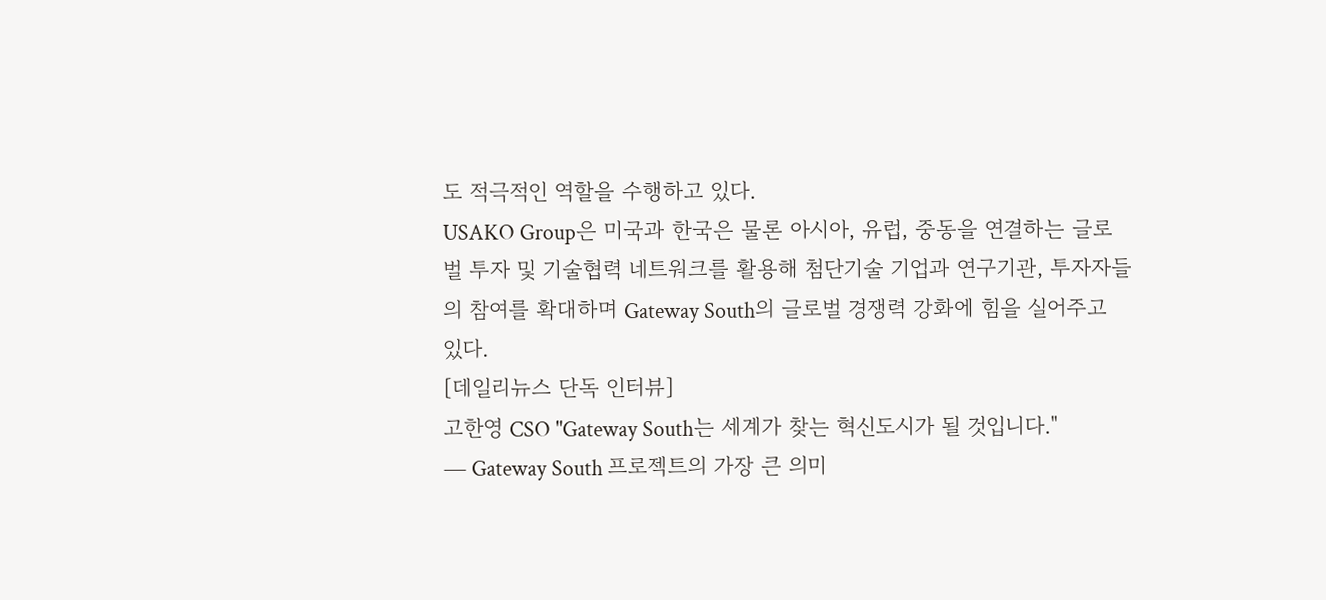도 적극적인 역할을 수행하고 있다.
USAKO Group은 미국과 한국은 물론 아시아, 유럽, 중동을 연결하는 글로벌 투자 및 기술협력 네트워크를 활용해 첨단기술 기업과 연구기관, 투자자들의 참여를 확대하며 Gateway South의 글로벌 경쟁력 강화에 힘을 실어주고 있다.
[데일리뉴스 단독 인터뷰]
고한영 CSO "Gateway South는 세계가 찾는 혁신도시가 될 것입니다."
― Gateway South 프로젝트의 가장 큰 의미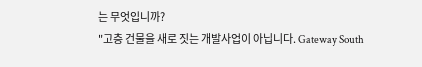는 무엇입니까?
"고층 건물을 새로 짓는 개발사업이 아닙니다. Gateway South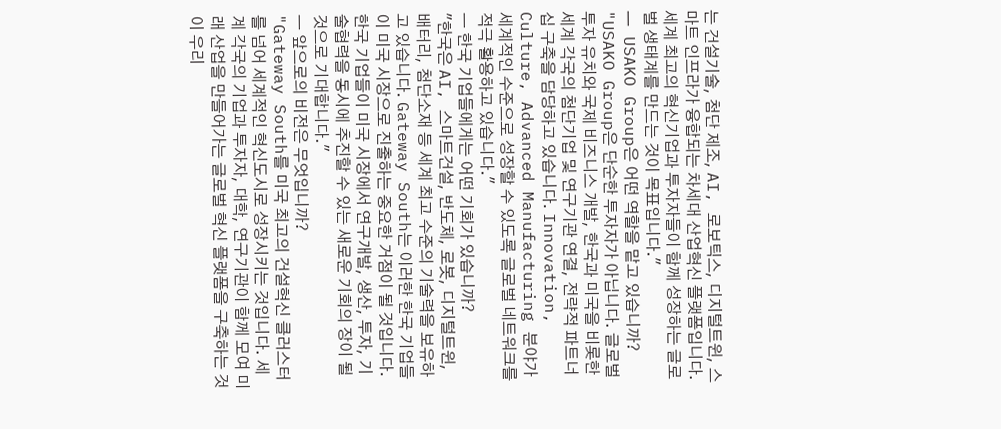는 건설기술, 첨단 제조, AI, 로보틱스, 디지털트윈, 스마트 인프라가 융합되는 차세대 산업혁신 플랫폼입니다. 세계 최고의 혁신기업과 투자자들이 함께 성장하는 글로벌 생태계를 만드는 것이 목표입니다."
― USAKO Group은 어떤 역할을 맡고 있습니까?
"USAKO Group은 단순한 투자자가 아닙니다. 글로벌 투자 유치와 국제 비즈니스 개발, 한국과 미국을 비롯한 세계 각국의 첨단기업 및 연구기관 연결, 전략적 파트너십 구축을 담당하고 있습니다. Innovation, Culture, Advanced Manufacturing 분야가 세계적인 수준으로 성장할 수 있도록 글로벌 네트워크를 적극 활용하고 있습니다."
― 한국 기업들에게는 어떤 기회가 있습니까?
"한국은 AI, 스마트건설, 반도체, 로봇, 디지털트윈, 배터리, 첨단소재 등 세계 최고 수준의 기술력을 보유하고 있습니다. Gateway South는 이러한 한국 기업들이 미국 시장으로 진출하는 중요한 거점이 될 것입니다. 한국 기업들이 미국 시장에서 연구개발, 생산, 투자, 기술협력을 동시에 추진할 수 있는 새로운 기회의 장이 될 것으로 기대합니다."
― 앞으로의 비전은 무엇입니까?
"Gateway South를 미국 최고의 건설혁신 클러스터를 넘어 세계적인 혁신도시로 성장시키는 것입니다. 세계 각국의 기업과 투자자, 대학, 연구기관이 함께 모여 미래 산업을 만들어가는 글로벌 혁신 플랫폼을 구축하는 것이 우리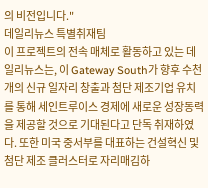의 비전입니다."
데일리뉴스 특별취재팀
이 프로젝트의 전속 매체로 활동하고 있는 데일리뉴스는, 이 Gateway South가 향후 수천 개의 신규 일자리 창출과 첨단 제조기업 유치를 통해 세인트루이스 경제에 새로운 성장동력을 제공할 것으로 기대된다고 단독 취재하였다. 또한 미국 중서부를 대표하는 건설혁신 및 첨단 제조 클러스터로 자리매김하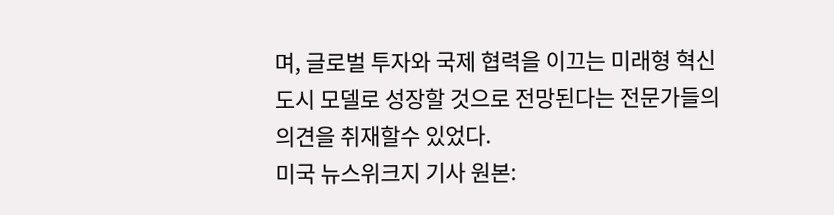며, 글로벌 투자와 국제 협력을 이끄는 미래형 혁신도시 모델로 성장할 것으로 전망된다는 전문가들의 의견을 취재할수 있었다.
미국 뉴스위크지 기사 원본: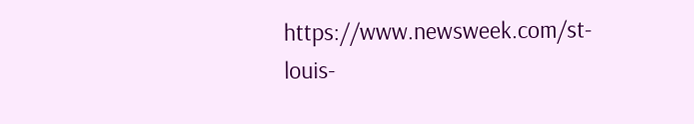https://www.newsweek.com/st-louis-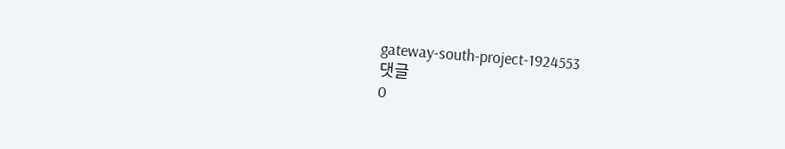gateway-south-project-1924553
댓글
0